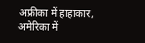अफ्रीका में हाहाकार, अमेरिका में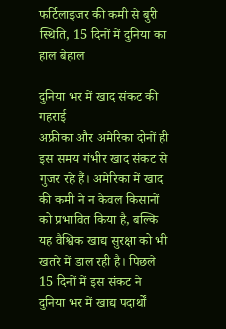फर्टिलाइजर की कमी से बुरी स्थिति, 15 दिनों में दुनिया का हाल बेहाल

दुनिया भर में खाद संकट की गहराई
अफ्रीका और अमेरिका दोनों ही इस समय गंभीर खाद संकट से गुजर रहे हैं। अमेरिका में खाद की कमी ने न केवल किसानों को प्रभावित किया है, बल्कि यह वैश्विक खाद्य सुरक्षा को भी खतरे में डाल रही है। पिछले 15 दिनों में इस संकट ने दुनिया भर में खाद्य पदार्थों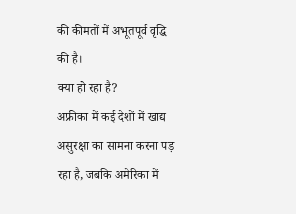की कीमतों में अभूतपूर्व वृद्धि की है।
क्या हो रहा है?
अफ्रीका में कई देशों में खाद्य असुरक्षा का सामना करना पड़ रहा है, जबकि अमेरिका में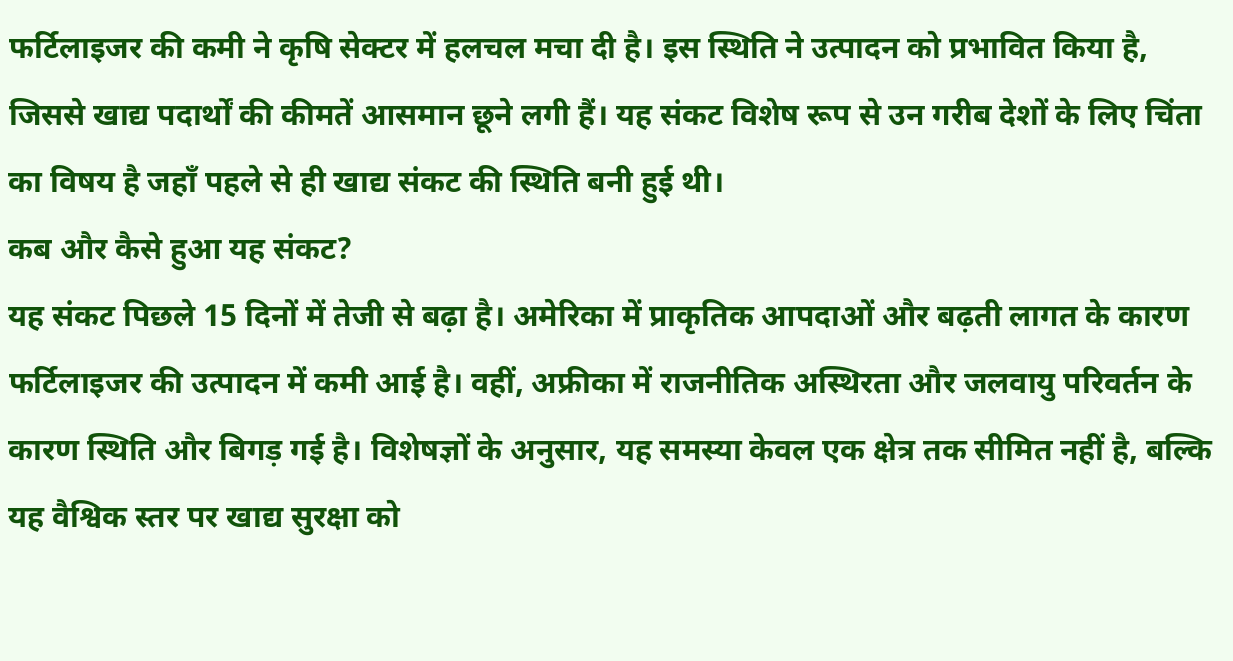फर्टिलाइजर की कमी ने कृषि सेक्टर में हलचल मचा दी है। इस स्थिति ने उत्पादन को प्रभावित किया है, जिससे खाद्य पदार्थों की कीमतें आसमान छूने लगी हैं। यह संकट विशेष रूप से उन गरीब देशों के लिए चिंता का विषय है जहाँ पहले से ही खाद्य संकट की स्थिति बनी हुई थी।
कब और कैसे हुआ यह संकट?
यह संकट पिछले 15 दिनों में तेजी से बढ़ा है। अमेरिका में प्राकृतिक आपदाओं और बढ़ती लागत के कारण फर्टिलाइजर की उत्पादन में कमी आई है। वहीं, अफ्रीका में राजनीतिक अस्थिरता और जलवायु परिवर्तन के कारण स्थिति और बिगड़ गई है। विशेषज्ञों के अनुसार, यह समस्या केवल एक क्षेत्र तक सीमित नहीं है, बल्कि यह वैश्विक स्तर पर खाद्य सुरक्षा को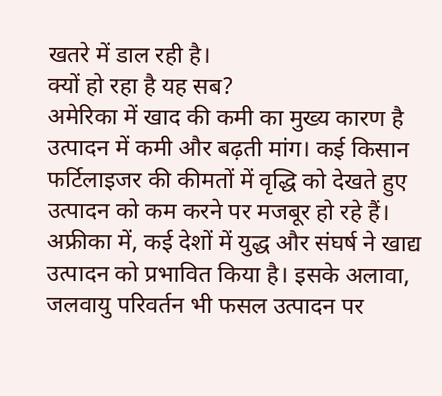खतरे में डाल रही है।
क्यों हो रहा है यह सब?
अमेरिका में खाद की कमी का मुख्य कारण है उत्पादन में कमी और बढ़ती मांग। कई किसान फर्टिलाइजर की कीमतों में वृद्धि को देखते हुए उत्पादन को कम करने पर मजबूर हो रहे हैं। अफ्रीका में, कई देशों में युद्ध और संघर्ष ने खाद्य उत्पादन को प्रभावित किया है। इसके अलावा, जलवायु परिवर्तन भी फसल उत्पादन पर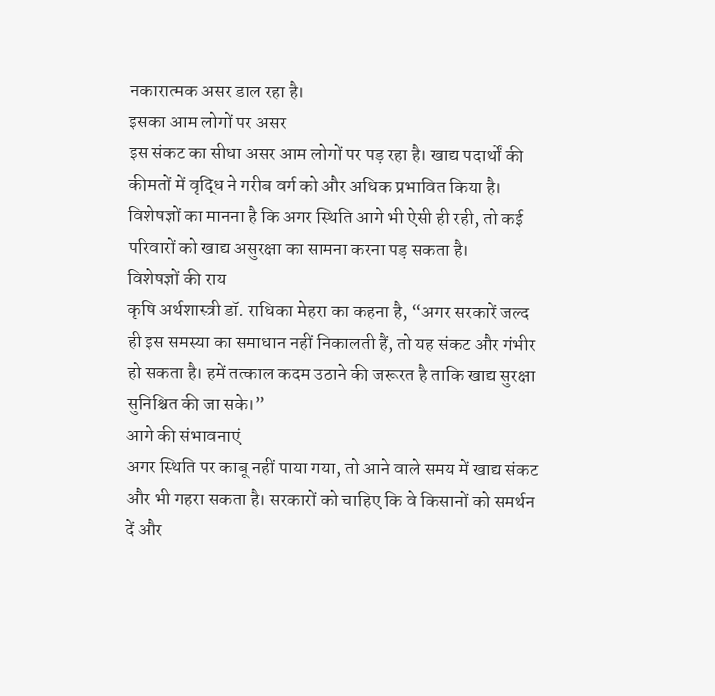नकारात्मक असर डाल रहा है।
इसका आम लोगों पर असर
इस संकट का सीधा असर आम लोगों पर पड़ रहा है। खाद्य पदार्थों की कीमतों में वृद्धि ने गरीब वर्ग को और अधिक प्रभावित किया है। विशेषज्ञों का मानना है कि अगर स्थिति आगे भी ऐसी ही रही, तो कई परिवारों को खाद्य असुरक्षा का सामना करना पड़ सकता है।
विशेषज्ञों की राय
कृषि अर्थशास्त्री डॉ. राधिका मेहरा का कहना है, “अगर सरकारें जल्द ही इस समस्या का समाधान नहीं निकालती हैं, तो यह संकट और गंभीर हो सकता है। हमें तत्काल कदम उठाने की जरूरत है ताकि खाद्य सुरक्षा सुनिश्चित की जा सके।”
आगे की संभावनाएं
अगर स्थिति पर काबू नहीं पाया गया, तो आने वाले समय में खाद्य संकट और भी गहरा सकता है। सरकारों को चाहिए कि वे किसानों को समर्थन दें और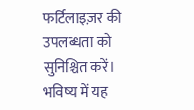फर्टिलाइज़र की उपलब्धता को सुनिश्चित करें। भविष्य में यह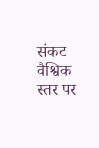संकट वैश्विक स्तर पर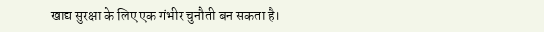खाद्य सुरक्षा के लिए एक गंभीर चुनौती बन सकता है।